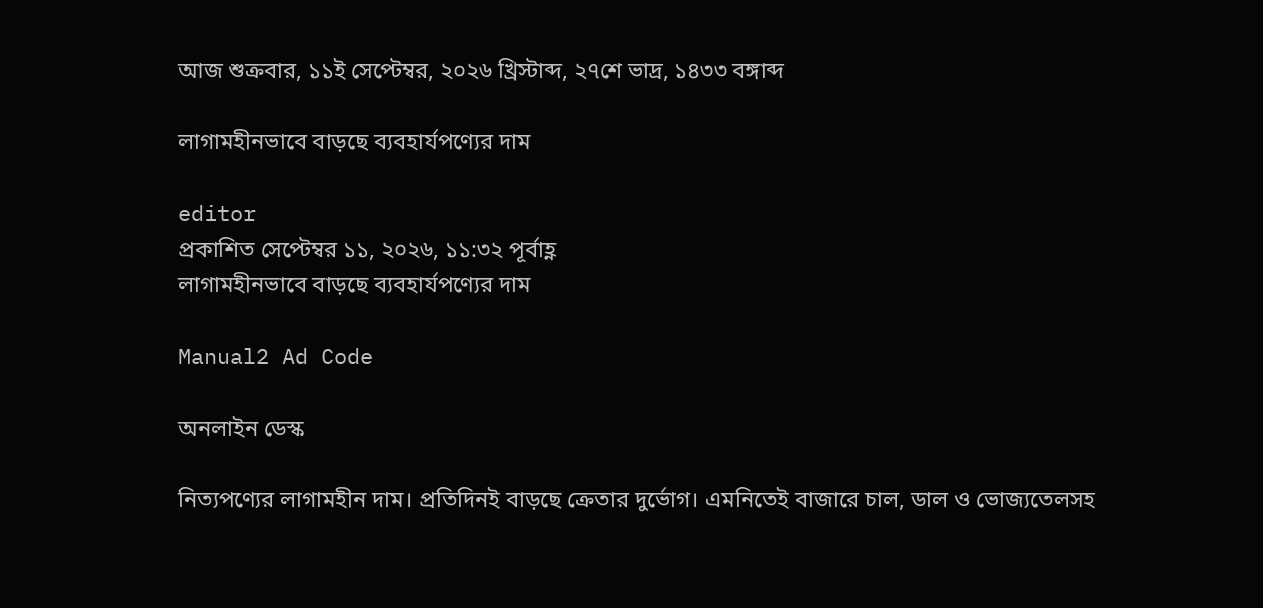আজ শুক্রবার, ১১ই সেপ্টেম্বর, ২০২৬ খ্রিস্টাব্দ, ২৭শে ভাদ্র, ১৪৩৩ বঙ্গাব্দ

লাগামহীনভাবে বাড়ছে ব্যবহার্যপণ্যের দাম

editor
প্রকাশিত সেপ্টেম্বর ১১, ২০২৬, ১১:৩২ পূর্বাহ্ণ
লাগামহীনভাবে বাড়ছে ব্যবহার্যপণ্যের দাম

Manual2 Ad Code

অনলাইন ডেস্ক

নিত্যপণ্যের লাগামহীন দাম। প্রতিদিনই বাড়ছে ক্রেতার দুর্ভোগ। এমনিতেই বাজারে চাল, ডাল ও ভোজ্যতেলসহ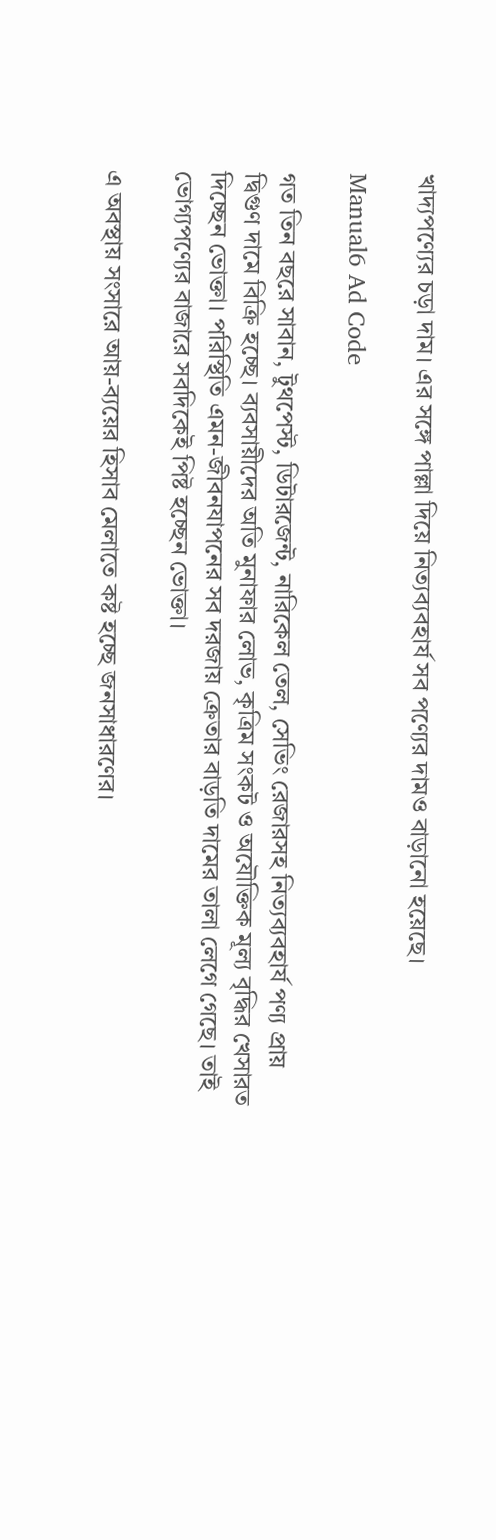খাদ্যপণ্যের চড়া দাম। এর সঙ্গে পাল্লা দিয়ে নিত্যব্যবহার্য সব পণ্যের দামও বাড়ানো হয়েছে।

Manual6 Ad Code

গত তিন বছরে সাবান, টুথপেস্ট, ডিটারজেন্ট, নারিকেল তেল, সেভিং রেজারসহ নিত্যব্যবহার্য পণ্য প্রায় দ্বিগুণ দামে বিক্রি হচ্ছে। ব্যবসায়ীদের অতি মুনাফার লোভ, কৃত্রিম সংকট ও অযৌক্তিক মূল্য বৃদ্ধির খেসারত দিচ্ছেন ভোক্তা। পরিস্থিতি এমন-জীবনযাপনের সব দরজায় ক্রেতার বাড়তি দামের তালা লেগে গেছে। তাই ভোগ্যপণ্যের বাজারে সবদিকেই পিষ্ট হচ্ছেন ভোক্তা।

এ অবস্থায় সংসারে আয়-ব্যয়ের হিসাব মেলাতে কষ্ট হচ্ছে জনসাধারণের।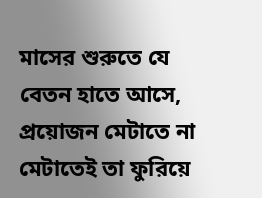মাসের শুরুতে যে বেতন হাতে আসে, প্রয়োজন মেটাতে না মেটাতেই তা ফুরিয়ে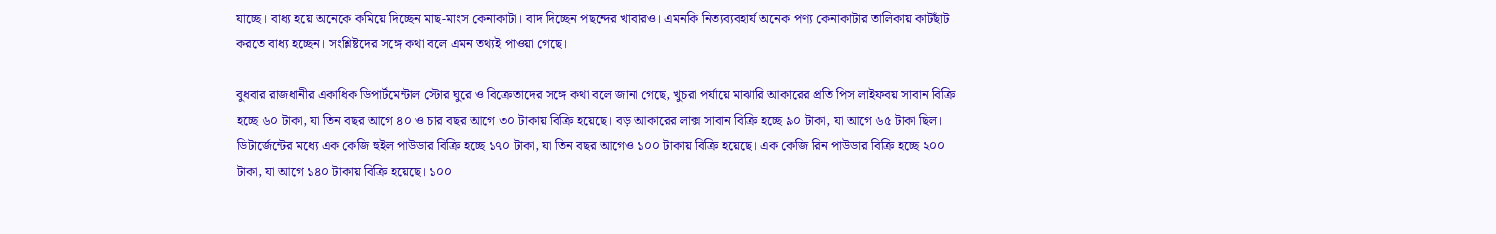যাচ্ছে। বাধ্য হয়ে অনেকে কমিয়ে দিচ্ছেন মাছ-মাংস কেনাকাটা। বাদ দিচ্ছেন পছন্দের খাবারও। এমনকি নিত্যব্যবহার্য অনেক পণ্য কেনাকাটার তালিকায় কাটছাঁট করতে বাধ্য হচ্ছেন। সংশ্লিষ্টদের সঙ্গে কথা বলে এমন তথ্যই পাওয়া গেছে।

বুধবার রাজধানীর একাধিক ডিপার্টমেন্টাল স্টোর ঘুরে ও বিক্রেতাদের সঙ্গে কথা বলে জানা গেছে, খুচরা পর্যায়ে মাঝারি আকারের প্রতি পিস লাইফবয় সাবান বিক্রি হচ্ছে ৬০ টাকা, যা তিন বছর আগে ৪০ ও চার বছর আগে ৩০ টাকায় বিক্রি হয়েছে। বড় আকারের লাক্স সাবান বিক্রি হচ্ছে ৯০ টাকা, যা আগে ৬৫ টাকা ছিল। ডিটার্জেন্টের মধ্যে এক কেজি হুইল পাউডার বিক্রি হচ্ছে ১৭০ টাকা, যা তিন বছর আগেও ১০০ টাকায় বিক্রি হয়েছে। এক কেজি রিন পাউডার বিক্রি হচ্ছে ২০০ টাকা, যা আগে ১৪০ টাকায় বিক্রি হয়েছে। ১০০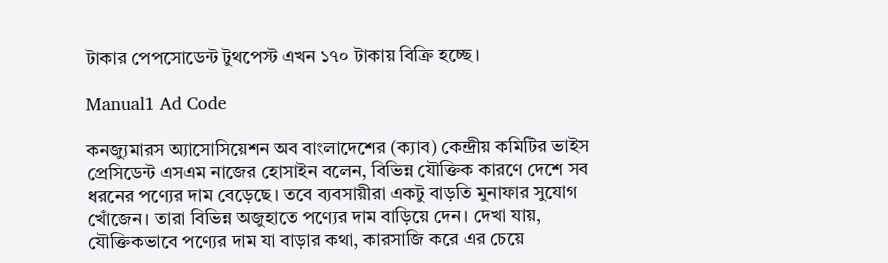টাকার পেপসোডেন্ট টুথপেস্ট এখন ১৭০ টাকায় বিক্রি হচ্ছে।

Manual1 Ad Code

কনজ্যুমারস অ্যাসোসিয়েশন অব বাংলাদেশের (ক্যাব) কেন্দ্রীয় কমিটির ভাইস প্রেসিডেন্ট এসএম নাজের হোসাইন বলেন, বিভিন্ন যৌক্তিক কারণে দেশে সব ধরনের পণ্যের দাম বেড়েছে। তবে ব্যবসায়ীরা একটু বাড়তি মুনাফার সুযোগ খোঁজেন। তারা বিভিন্ন অজুহাতে পণ্যের দাম বাড়িয়ে দেন। দেখা যায়, যৌক্তিকভাবে পণ্যের দাম যা বাড়ার কথা, কারসাজি করে এর চেয়ে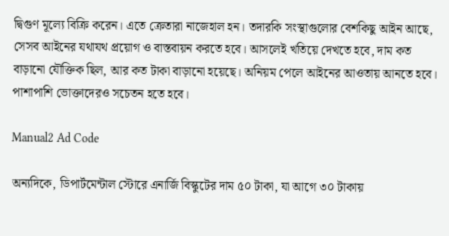দ্বিগুণ মূল্যে বিক্রি করেন। এতে ক্রেতারা নাজেহাল হন। তদারকি সংস্থাগুলোর বেশকিছু আইন আছে, সেসব আইনের যথাযথ প্রয়োগ ও বাস্তবায়ন করতে হবে। আসলেই খতিয়ে দেখতে হবে, দাম কত বাড়ানো যৌক্তিক ছিল, আর কত টাকা বাড়ানো হয়েছে। অনিয়ম পেলে আইনের আওতায় আনতে হবে। পাশাপাশি ভোক্তাদেরও সচেতন হতে হবে।

Manual2 Ad Code

অন্যদিকে, ডিপার্টমেন্টাল স্টোরে এনার্জি বিস্কুটের দাম ৫০ টাকা, যা আগে ৩০ টাকায়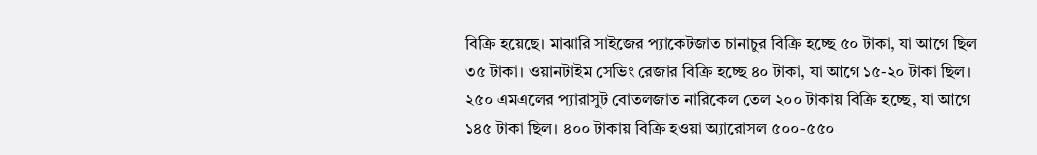বিক্রি হয়েছে। মাঝারি সাইজের প্যাকেটজাত চানাচুর বিক্রি হচ্ছে ৫০ টাকা, যা আগে ছিল ৩৫ টাকা। ওয়ানটাইম সেভিং রেজার বিক্রি হচ্ছে ৪০ টাকা, যা আগে ১৫-২০ টাকা ছিল। ২৫০ এমএলের প্যারাসুট বোতলজাত নারিকেল তেল ২০০ টাকায় বিক্রি হচ্ছে, যা আগে ১৪৫ টাকা ছিল। ৪০০ টাকায় বিক্রি হওয়া অ্যারোসল ৫০০-৫৫০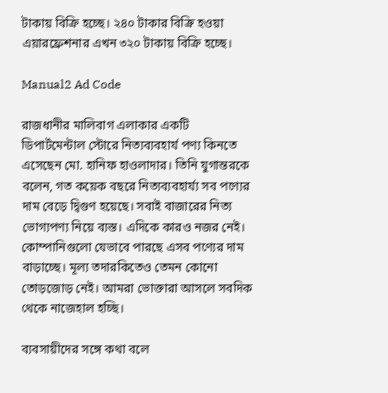টাকায় বিক্রি হচ্ছে। ২৪০ টাকার বিক্রি হওয়া এয়ারফ্রেশনার এখন ৩২০ টাকায় বিক্রি হচ্ছে।

Manual2 Ad Code

রাজধানীর মালিবাগ এলাকার একটি ডিপার্টমেন্টাল স্টোরে নিত্যব্যবহার্য পণ্য কিনতে এসেছেন মো. হানিফ হাওলাদার। তিনি যুগান্তরকে বলেন, গত কয়েক বছরে নিত্যব্যবহার্য্য সব পণ্যের দাম বেড়ে দ্বিগুণ হয়েছে। সবাই বাজারের নিত্য ভোগ্যপণ্য নিয়ে ব্যস্ত। এদিকে কারও নজর নেই। কোম্পানিগুলো যেভাবে পারছে এসব পণ্যের দাম বাড়াচ্ছে। মূল্য তদারকিতেও তেমন কোনো তোড়জোড় নেই। আমরা ভোক্তারা আসলে সবদিক থেকে নাজেহাল হচ্ছি।

ব্যবসায়ীদের সঙ্গে কথা বলে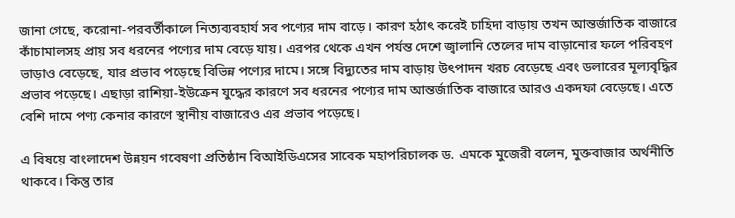জানা গেছে, করোনা-পরবর্তীকালে নিত্যব্যবহার্য সব পণ্যের দাম বাড়ে। কারণ হঠাৎ করেই চাহিদা বাড়ায় তখন আন্তর্জাতিক বাজারে কাঁচামালসহ প্রায় সব ধরনের পণ্যের দাম বেড়ে যায়। এরপর থেকে এখন পর্যন্ত দেশে জ্বালানি তেলের দাম বাড়ানোর ফলে পরিবহণ ভাড়াও বেড়েছে, যার প্রভাব পড়েছে বিভিন্ন পণ্যের দামে। সঙ্গে বিদ্যুতের দাম বাড়ায় উৎপাদন খরচ বেড়েছে এবং ডলারের মূল্যবৃদ্ধির প্রভাব পড়েছে। এছাড়া রাশিয়া-ইউক্রেন যুদ্ধের কারণে সব ধরনের পণ্যের দাম আন্তর্জাতিক বাজারে আরও একদফা বেড়েছে। এতে বেশি দামে পণ্য কেনার কারণে স্থানীয় বাজারেও এর প্রভাব পড়েছে।

এ বিষয়ে বাংলাদেশ উন্নয়ন গবেষণা প্রতিষ্ঠান বিআইডিএসের সাবেক মহাপরিচালক ড. এমকে মুজেরী বলেন, মুক্তবাজার অর্থনীতি থাকবে। কিন্তু তার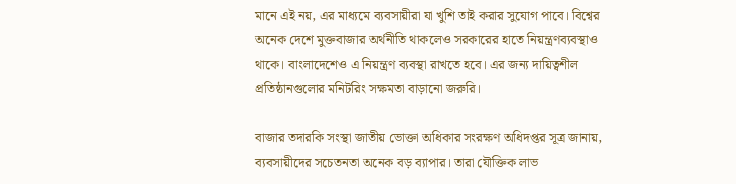মানে এই নয়, এর মাধ্যমে ব্যবসায়ীরা যা খুশি তাই করার সুযোগ পাবে। বিশ্বের অনেক দেশে মুক্তবাজার অর্থনীতি থাকলেও সরকারের হাতে নিয়ন্ত্রণব্যবস্থাও থাকে। বাংলাদেশেও এ নিয়ন্ত্রণ ব্যবস্থা রাখতে হবে। এর জন্য দায়িত্বশীল প্রতিষ্ঠানগুলোর মনিটরিং সক্ষমতা বাড়ানো জরুরি।

বাজার তদারকি সংস্থা জাতীয় ভোক্তা অধিকার সংরক্ষণ অধিদপ্তর সূত্র জানায়, ব্যবসায়ীদের সচেতনতা অনেক বড় ব্যাপার। তারা যৌক্তিক লাভ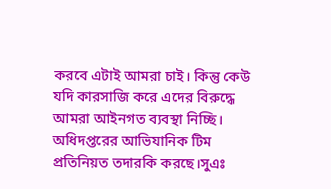করবে এটাই আমরা চাই। কিন্তু কেউ যদি কারসাজি করে এদের বিরুদ্ধে আমরা আইনগত ব্যবস্থা নিচ্ছি। অধিদপ্তরের আভিযানিক টিম প্রতিনিয়ত তদারকি করছে।সুএঃ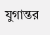যুগান্তর